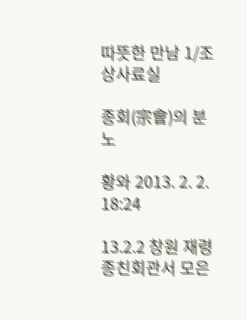따뜻한 만남 1/조상사료실

종회(宗會)의 분노

황와 2013. 2. 2. 18:24

13.2.2 창원 재령종친회관서 모은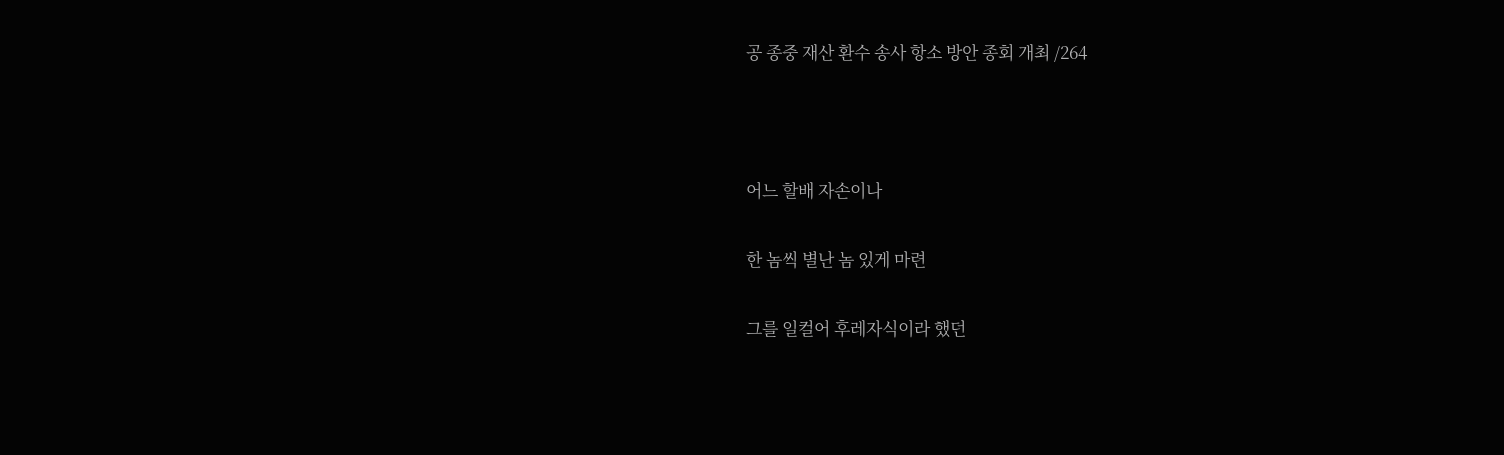공 종중 재산 환수 송사 항소 방안 종회 개최 /264



어느 할배 자손이나

한 놈씩 별난 놈 있게 마련

그를 일컬어 후레자식이라 했던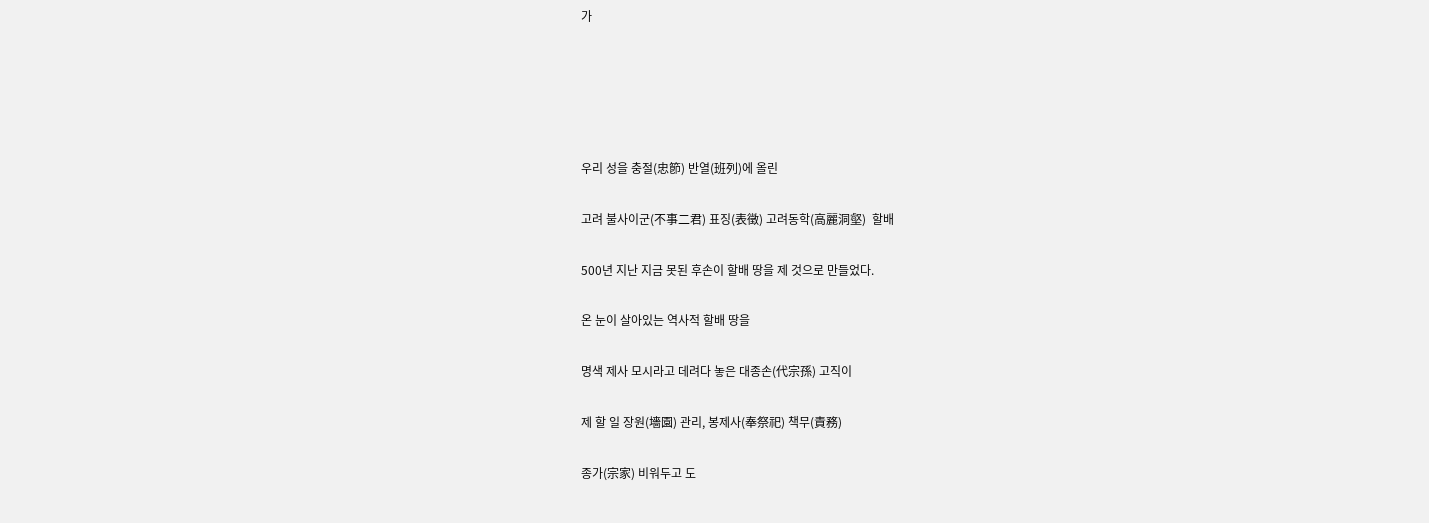가





우리 성을 충절(忠節) 반열(班列)에 올린

고려 불사이군(不事二君) 표징(表徵) 고려동학(高麗洞壑)  할배

500년 지난 지금 못된 후손이 할배 땅을 제 것으로 만들었다.

온 눈이 살아있는 역사적 할배 땅을

명색 제사 모시라고 데려다 놓은 대종손(代宗孫) 고직이

제 할 일 장원(墻園) 관리, 봉제사(奉祭祀) 책무(責務)

종가(宗家) 비워두고 도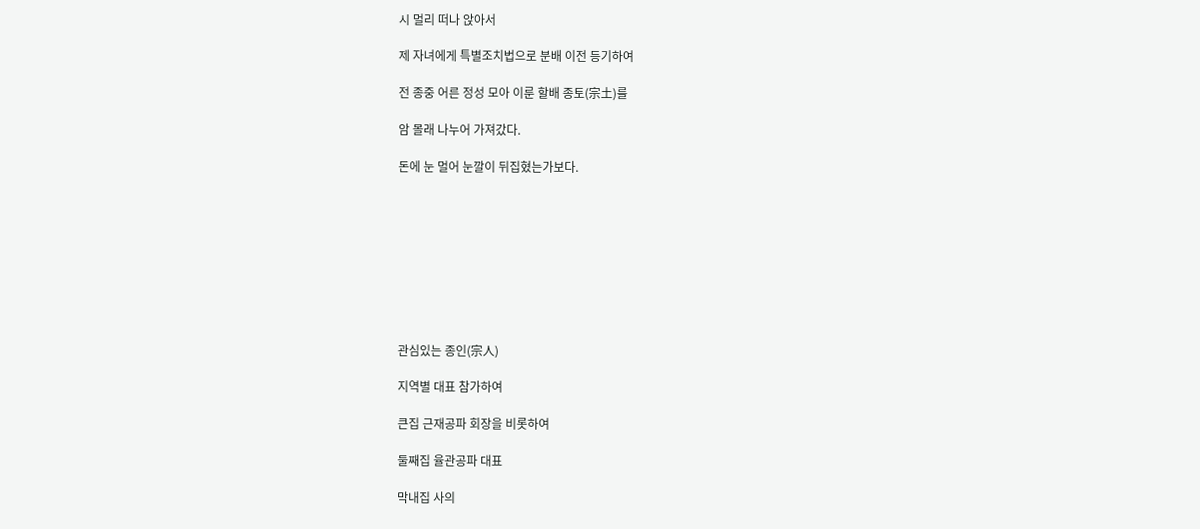시 멀리 떠나 앉아서

제 자녀에게 특별조치법으로 분배 이전 등기하여

전 종중 어른 정성 모아 이룬 할배 종토(宗土)를

암 몰래 나누어 가져갔다.

돈에 눈 멀어 눈깔이 뒤집혔는가보다.









관심있는 종인(宗人)

지역별 대표 참가하여

큰집 근재공파 회장을 비롯하여

둘째집 율관공파 대표

막내집 사의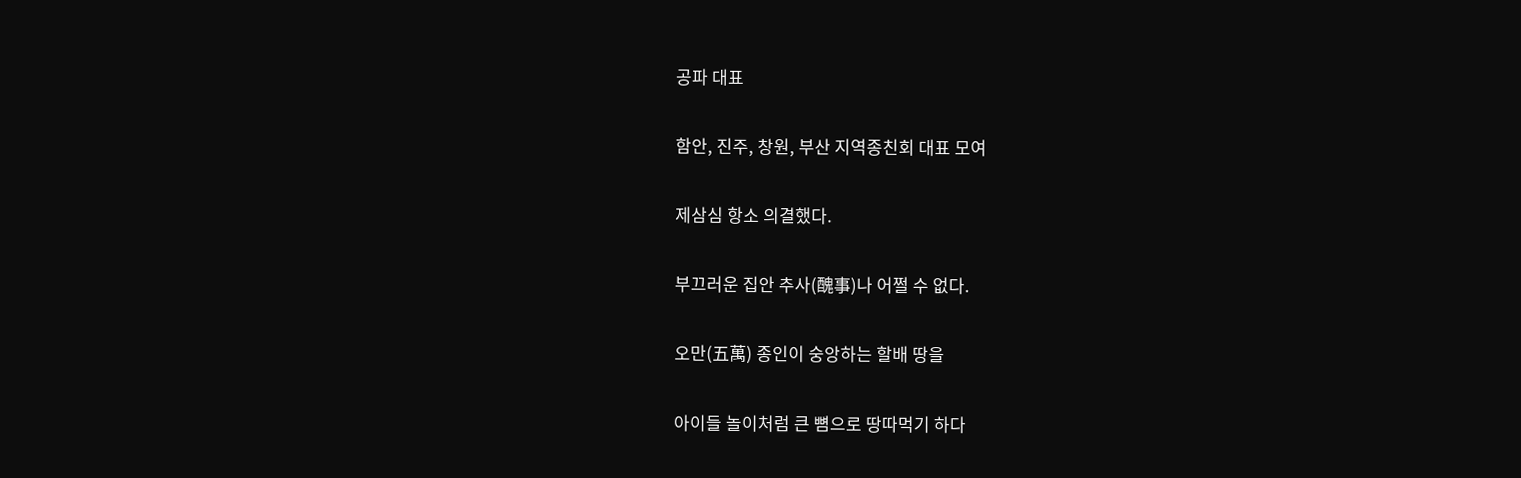공파 대표

함안, 진주, 창원, 부산 지역종친회 대표 모여

제삼심 항소 의결했다.

부끄러운 집안 추사(醜事)나 어쩔 수 없다.

오만(五萬) 종인이 숭앙하는 할배 땅을

아이들 놀이처럼 큰 뼘으로 땅따먹기 하다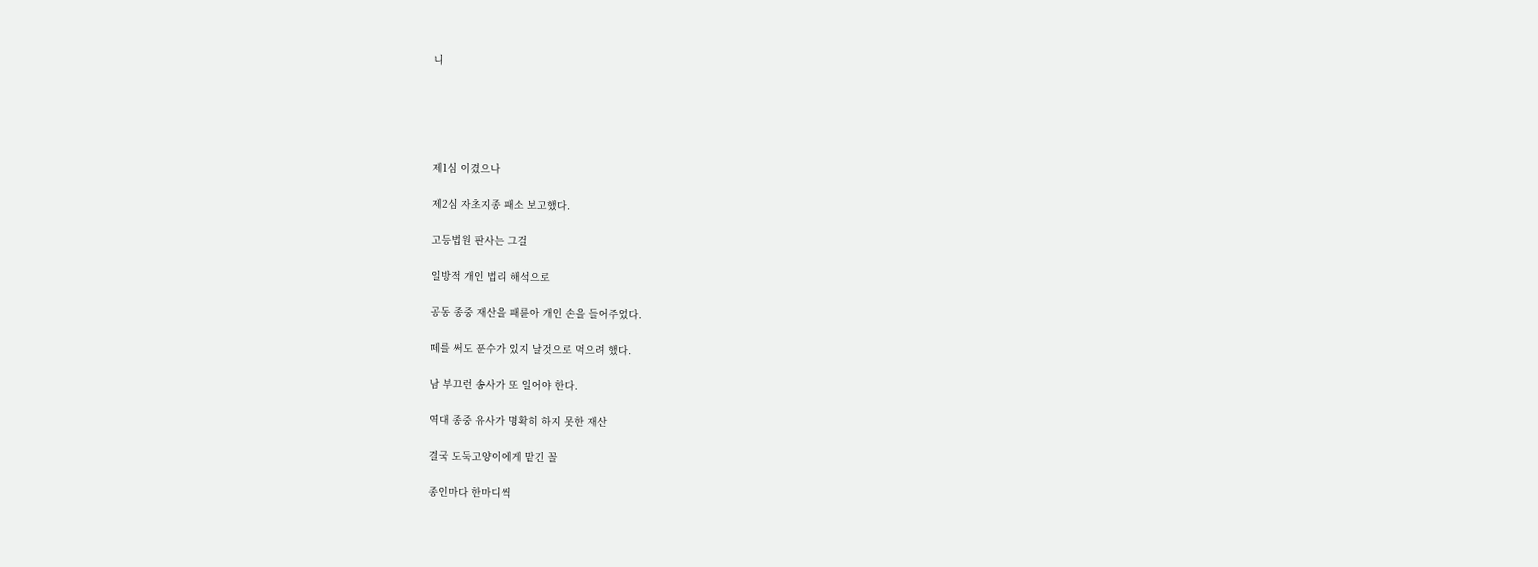니





제1심 이겼으나

제2심 자초지종 패소 보고했다.

고등법원 판사는 그걸

일방적 개인 법리 해석으로

공동 종중 재산을 패륜아 개인 손을 들어주었다.

떼를 써도 푼수가 있지 날것으로 먹으려 했다.

남 부끄런 송사가 또 일어야 한다.

역대 종중 유사가 명확히 하지 못한 재산

결국 도둑고양이에게 맡긴 꼴

종인마다 한마디씩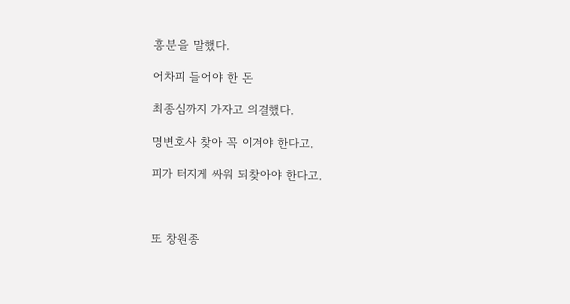흥분을 말했다.

어차피 들어야 한 돈

최종심까지 가자고 의결했다.

명변호사 찾아 꼭 이겨야 한다고.

피가 터지게 싸워 되찾아야 한다고.



또 창원종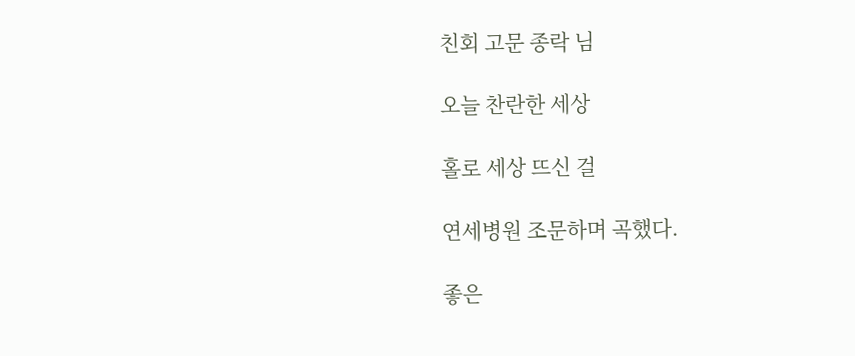친회 고문 종락 님

오늘 찬란한 세상

홀로 세상 뜨신 걸

연세병원 조문하며 곡했다.

좋은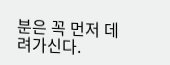분은 꼭 먼저 데려가신다.